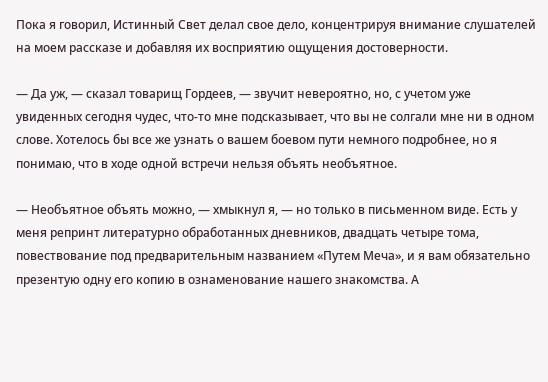Пока я говорил, Истинный Свет делал свое дело, концентрируя внимание слушателей на моем рассказе и добавляя их восприятию ощущения достоверности.

— Да уж, — сказал товарищ Гордеев, — звучит невероятно, но, с учетом уже увиденных сегодня чудес, что-то мне подсказывает, что вы не солгали мне ни в одном слове. Хотелось бы все же узнать о вашем боевом пути немного подробнее, но я понимаю, что в ходе одной встречи нельзя объять необъятное.

— Необъятное объять можно, — хмыкнул я, — но только в письменном виде. Есть у меня репринт литературно обработанных дневников, двадцать четыре тома, повествование под предварительным названием «Путем Меча», и я вам обязательно презентую одну его копию в ознаменование нашего знакомства. А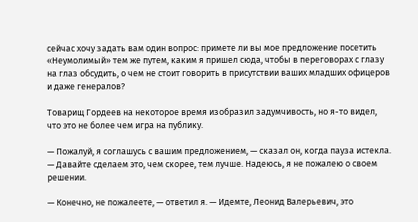сейчас хочу задать вам один вопрос: примете ли вы мое предложение посетить «Неумолимый» тем же путем, каким я пришел сюда, чтобы в переговорах с глазу на глаз обсудить, о чем не стоит говорить в присутствии ваших младших офицеров и даже генералов?

Товарищ Гордеев на некоторое время изобразил задумчивость, но я-то видел, что это не более чем игра на публику.

— Пожалуй, я соглашусь с вашим предложением, — сказал он, когда пауза истекла. — Давайте сделаем это, чем скорее, тем лучше. Надеюсь, я не пожалею о своем решении.

— Конечно, не пожалеете, — ответил я. — Идемте, Леонид Валерьевич, это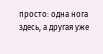просто: одна нога здесь, а другая уже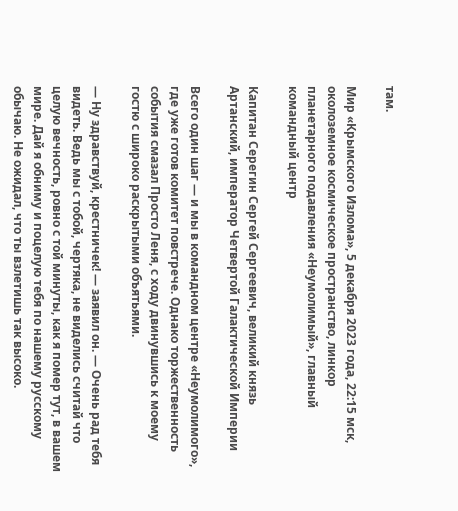там.

Мир «Крымского Излома», 5 декабря 2023 года, 22:15 мск, околоземное космическое пространство, линкор планетарного подавления «Неумолимый», главный командный центр

Капитан Серегин Сергей Сергеевич, великий князь Артанский, император Четвертой Галактической Империи

Всего один шаг — и мы в командном центре «Неумолимого», где уже готов комитет повстрече. Однако торжественность события смазал Просто Леня, с ходу двинувшись к моему гостю с широко раскрытыми объятьями.

— Ну здравствуй, крестничек! — заявил он. — Очень рад тебя видеть. Ведь мы с тобой, чертяка, не виделись считай что целую вечность, ровно с той минуты, как я помер тут, в вашем мире. Дай я обниму и поцелую тебя по нашему русскому обычаю. Не ожидал, что ты взлетишь так высоко.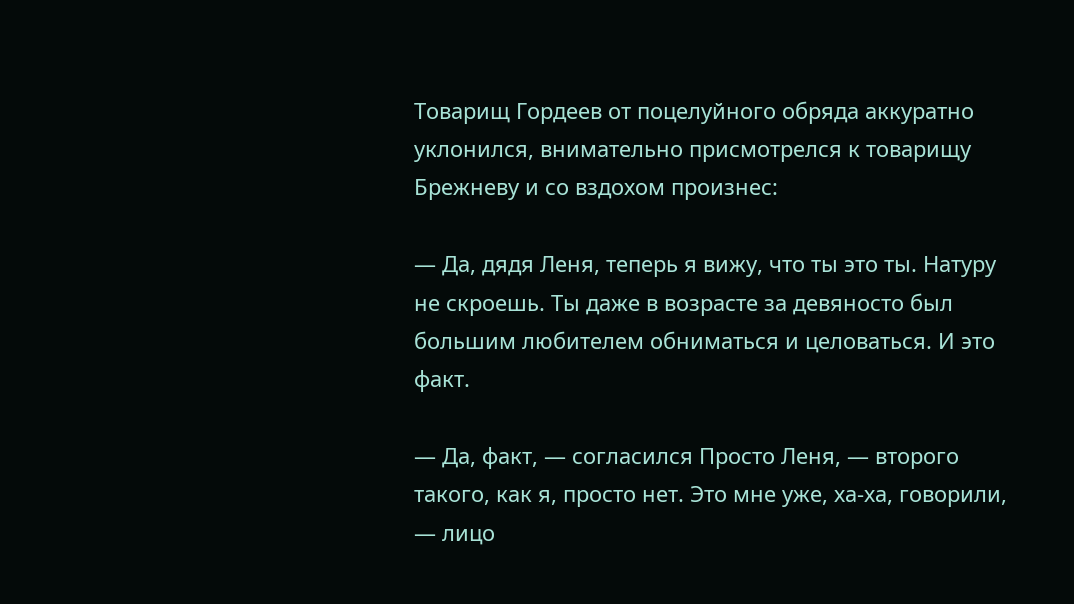Товарищ Гордеев от поцелуйного обряда аккуратно уклонился, внимательно присмотрелся к товарищу Брежневу и со вздохом произнес:

— Да, дядя Леня, теперь я вижу, что ты это ты. Натуру не скроешь. Ты даже в возрасте за девяносто был большим любителем обниматься и целоваться. И это факт.

— Да, факт, — согласился Просто Леня, — второго такого, как я, просто нет. Это мне уже, ха-ха, говорили, — лицо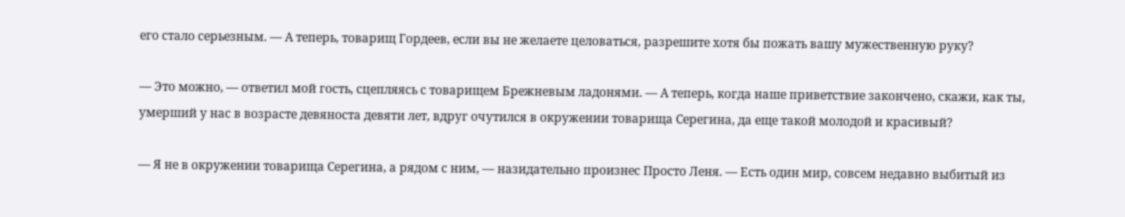его стало серьезным. — А теперь, товарищ Гордеев, если вы не желаете целоваться, разрешите хотя бы пожать вашу мужественную руку?

— Это можно, — ответил мой гость, сцепляясь с товарищем Брежневым ладонями. — А теперь, когда наше приветствие закончено, скажи, как ты, умерший у нас в возрасте девяноста девяти лет, вдруг очутился в окружении товарища Серегина, да еще такой молодой и красивый?

— Я не в окружении товарища Серегина, а рядом с ним, — назидательно произнес Просто Леня. — Есть один мир, совсем недавно выбитый из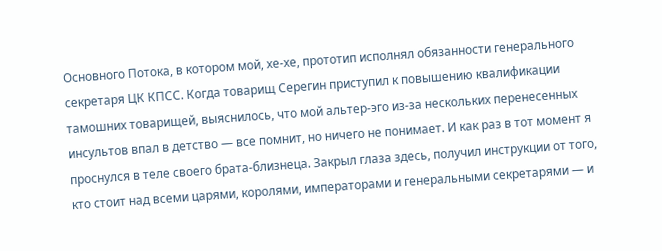Основного Потока, в котором мой, хе-хе, прототип исполнял обязанности генерального секретаря ЦК КПСС. Когда товарищ Серегин приступил к повышению квалификации тамошних товарищей, выяснилось, что мой альтер-эго из-за нескольких перенесенных инсультов впал в детство — все помнит, но ничего не понимает. И как раз в тот момент я проснулся в теле своего брата-близнеца. Закрыл глаза здесь, получил инструкции от того, кто стоит над всеми царями, королями, императорами и генеральными секретарями — и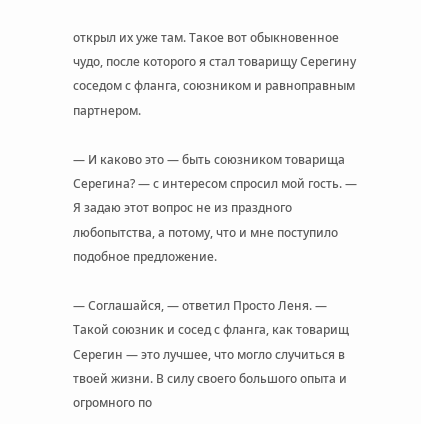открыл их уже там. Такое вот обыкновенное чудо, после которого я стал товарищу Серегину соседом с фланга, союзником и равноправным партнером.

— И каково это — быть союзником товарища Серегина? — с интересом спросил мой гость. — Я задаю этот вопрос не из праздного любопытства, а потому, что и мне поступило подобное предложение.

— Соглашайся, — ответил Просто Леня. — Такой союзник и сосед с фланга, как товарищ Серегин — это лучшее, что могло случиться в твоей жизни. В силу своего большого опыта и огромного по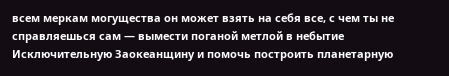всем меркам могущества он может взять на себя все, с чем ты не справляешься сам — вымести поганой метлой в небытие Исключительную Заокеанщину и помочь построить планетарную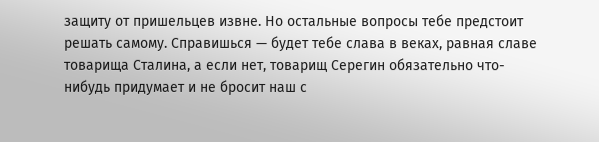защиту от пришельцев извне. Но остальные вопросы тебе предстоит решать самому. Справишься — будет тебе слава в веках, равная славе товарища Сталина, а если нет, товарищ Серегин обязательно что-нибудь придумает и не бросит наш с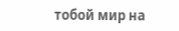тобой мир на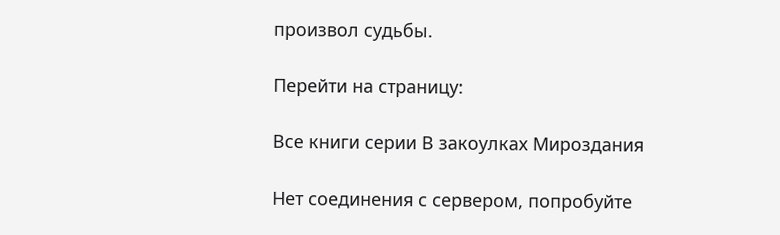произвол судьбы.

Перейти на страницу:

Все книги серии В закоулках Мироздания

Нет соединения с сервером, попробуйте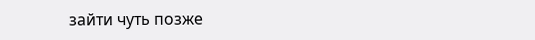зайти чуть позже